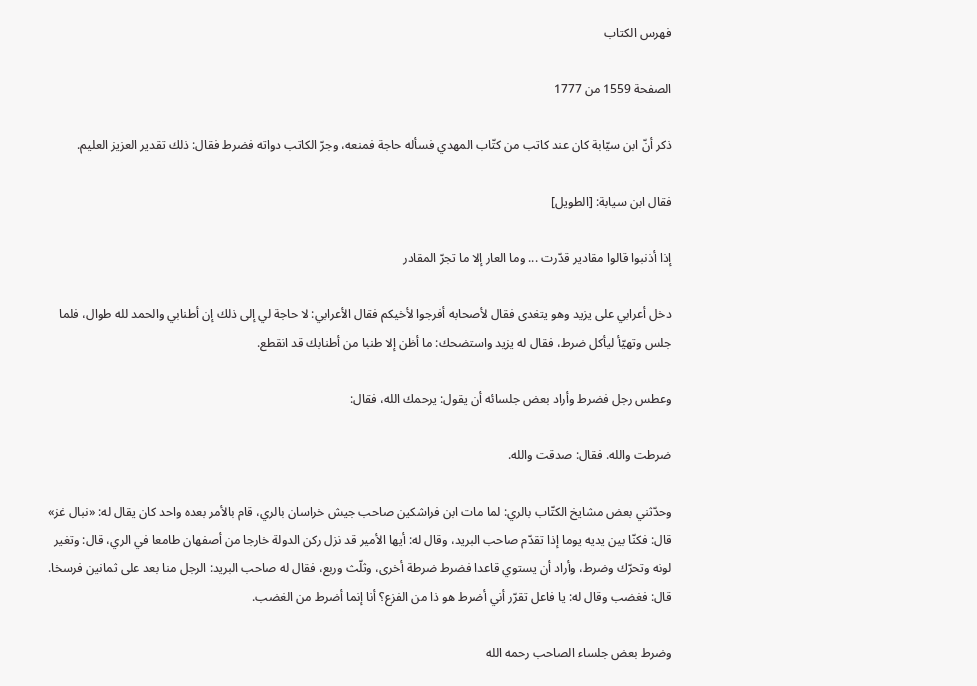فهرس الكتاب

الصفحة 1559 من 1777

ذكر أنّ ابن سيّابة كان عند كاتب من كتّاب المهدي فسأله حاجة فمنعه، وجرّ الكاتب دواته فضرط فقال: ذلك تقدير العزيز العليم.

فقال ابن سيابة: [الطويل]

إذا أذنبوا قالوا مقادير قدّرت ... وما العار إلا ما تجرّ المقادر

دخل أعرابي على يزيد وهو يتغدى فقال لأصحابه أفرجوا لأخيكم فقال الأعرابي: لا حاجة لي إلى ذلك إن أطنابي والحمد لله طوال، فلما جلس وتهيّأ ليأكل ضرط، فقال له يزيد واستضحك: ما أظن إلا طنبا من أطنابك قد انقطع.

وعطس رجل فضرط وأراد بعض جلسائه أن يقول: يرحمك الله، فقال:

ضرطت والله. فقال: صدقت والله.

وحدّثني بعض مشايخ الكتّاب بالري: لما مات ابن فراشكين صاحب جيش خراسان بالري، قام بالأمر بعده واحد كان يقال له: «نبال غز» قال: فكنّا بين يديه يوما إذا تقدّم صاحب البريد، وقال له: أيها الأمير قد نزل ركن الدولة خارجا من أصفهان طامعا في الري، قال: وتغير لونه وتحرّك وضرط، وأراد أن يستوي قاعدا فضرط ضرطة أخرى، وثلّث وربع، فقال له صاحب البريد: الرجل منا بعد على ثمانين فرسخا. قال: فغضب وقال له: يا فاعل تقرّر أني أضرط هو ذا من الفزع؟ أنا إنما أضرط من الغضب.

وضرط بعض جلساء الصاحب رحمه الله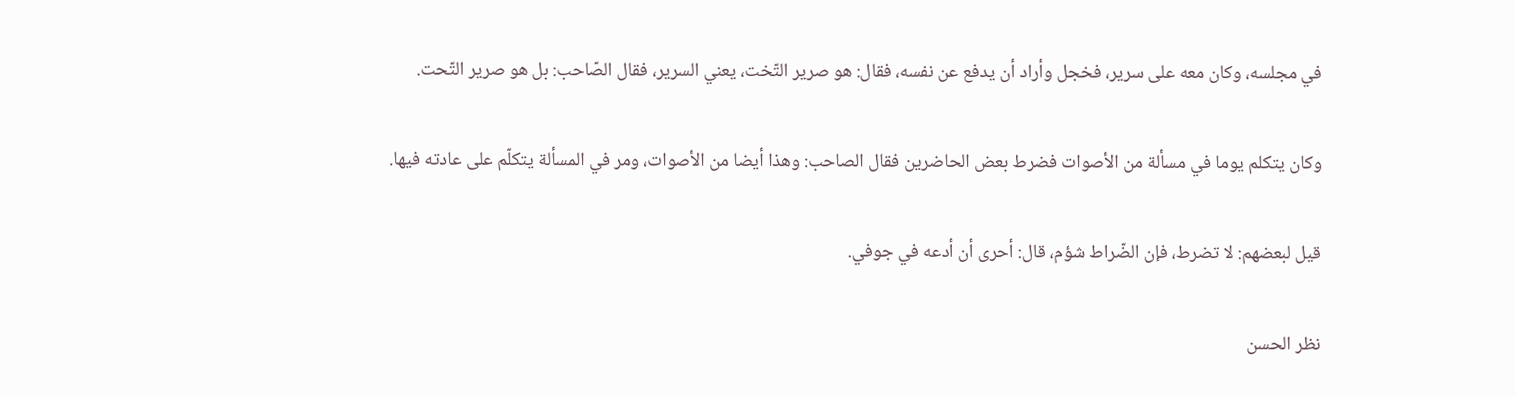في مجلسه، وكان معه على سرير، فخجل وأراد أن يدفع عن نفسه، فقال: هو صرير التّخت، يعني السرير، فقال الصّاحب: بل هو صرير التّحت.

وكان يتكلم يوما في مسألة من الأصوات فضرط بعض الحاضرين فقال الصاحب: وهذا أيضا من الأصوات، ومر في المسألة يتكلّم على عادته فيها.

قيل لبعضهم: لا تضرط، فإن الضّراط شؤم، قال: أحرى أن أدعه في جوفي.

نظر الحسن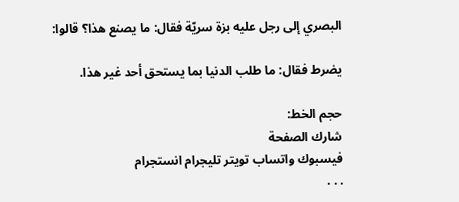البصري إلى رجل عليه بزة سريّة فقال: ما يصنع هذا؟ قالوا:

يضرط فقال: ما طلب الدنيا بما يستحق أحد غير هذا.

حجم الخط:
شارك الصفحة
فيسبوك واتساب تويتر تليجرام انستجرام
. . .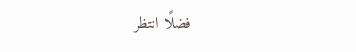فضلًا انتظر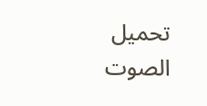تحميل الصوت